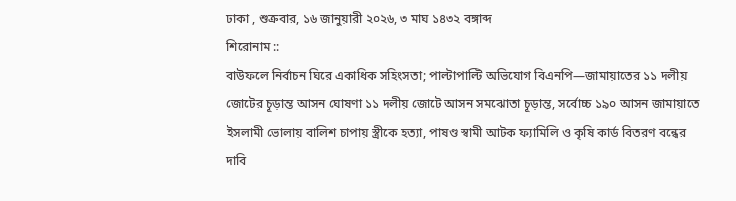ঢাকা , শুক্রবার, ১৬ জানুয়ারী ২০২৬, ৩ মাঘ ১৪৩২ বঙ্গাব্দ
শিরোনাম ::
বাউফলে নির্বাচন ঘিরে একাধিক সহিংসতা; পাল্টাপাল্টি অভিযোগ বিএনপি—জামায়াতের ১১ দলীয় জোটের চূড়ান্ত আসন ঘোষণা ১১ দলীয় জোটে আসন সমঝোতা চূড়ান্ত, সর্বোচ্চ ১৯০ আসন জামায়াতে ইসলামী ভোলায় বালিশ চাপায় স্ত্রীকে হত্যা, পাষণ্ড স্বামী আটক ফ্যামিলি ও কৃষি কার্ড বিতরণ বন্ধের দাবি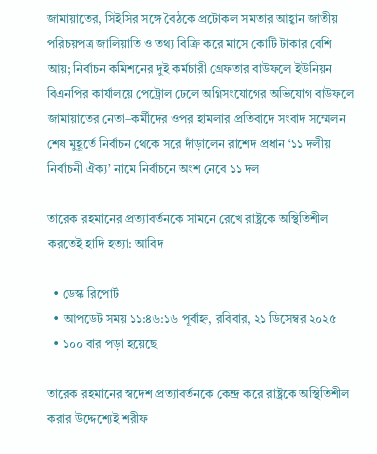জামায়াতের, সিইসির সঙ্গে বৈঠকে প্রটোকল সমতার আহ্বান জাতীয় পরিচয়পত্র জালিয়াতি ও তথ্য বিক্রি করে মাসে কোটি টাকার বেশি আয়; নির্বাচন কমিশনের দুই কর্মচারী গ্রেফতার বাউফলে ইউনিয়ন বিএনপির কার্যালয়ে পেট্রোল ঢেলে অগ্নিসংযোগের অভিযোগ বাউফলে জামায়াতের নেতা–কর্মীদের ওপর হামলার প্রতিবাদে সংবাদ সম্মেলন শেষ মুহূর্তে নির্বাচন থেকে সরে দাঁড়ালেন রাশেদ প্রধান ‘১১ দলীয় নির্বাচনী ঐক্য’ নামে নির্বাচনে অংশ নেবে ১১ দল

তারেক রহমানের প্রত্যাবর্তনকে সামনে রেখে রাষ্ট্রকে অস্থিতিশীল করতেই হাদি হত্যা: আবিদ

  • ডেস্ক রিপোর্ট
  • আপডেট সময় ১১:৪৬:১৬ পূর্বাহ্ন, রবিবার, ২১ ডিসেম্বর ২০২৫
  • ১০০ বার পড়া হয়েছে

তারেক রহমানের স্বদেশ প্রত্যাবর্তনকে কেন্দ্র করে রাষ্ট্রকে অস্থিতিশীল করার উদ্দেশ্যেই শরীফ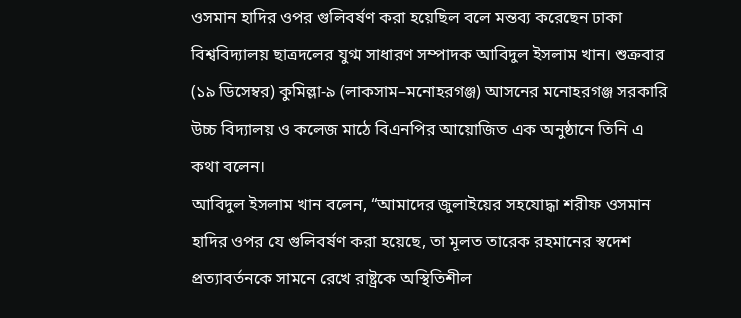ওসমান হাদির ওপর গুলিবর্ষণ করা হয়েছিল বলে মন্তব্য করেছেন ঢাকা বিশ্ববিদ্যালয় ছাত্রদলের যুগ্ম সাধারণ সম্পাদক আবিদুল ইসলাম খান। শুক্রবার (১৯ ডিসেম্বর) কুমিল্লা-৯ (লাকসাম–মনোহরগঞ্জ) আসনের মনোহরগঞ্জ সরকারি উচ্চ বিদ্যালয় ও কলেজ মাঠে বিএনপির আয়োজিত এক অনুষ্ঠানে তিনি এ কথা বলেন।
আবিদুল ইসলাম খান বলেন, “আমাদের জুলাইয়ের সহযোদ্ধা শরীফ ওসমান হাদির ওপর যে গুলিবর্ষণ করা হয়েছে, তা মূলত তারেক রহমানের স্বদেশ প্রত্যাবর্তনকে সামনে রেখে রাষ্ট্রকে অস্থিতিশীল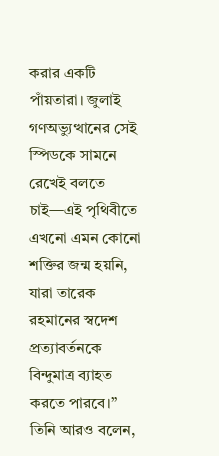করার একটি পাঁয়তারা। জুলাই গণঅভ্যুত্থানের সেই স্পিডকে সামনে রেখেই বলতে চাই—এই পৃথিবীতে এখনো এমন কোনো শক্তির জন্ম হয়নি, যারা তারেক রহমানের স্বদেশ প্রত্যাবর্তনকে বিন্দুমাত্র ব্যাহত করতে পারবে।”
তিনি আরও বলেন,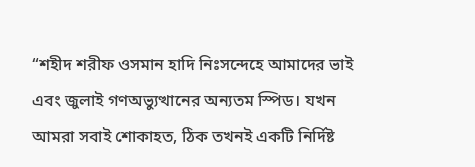“শহীদ শরীফ ওসমান হাদি নিঃসন্দেহে আমাদের ভাই এবং জুলাই গণঅভ্যুত্থানের অন্যতম স্পিড। যখন আমরা সবাই শোকাহত, ঠিক তখনই একটি নির্দিষ্ট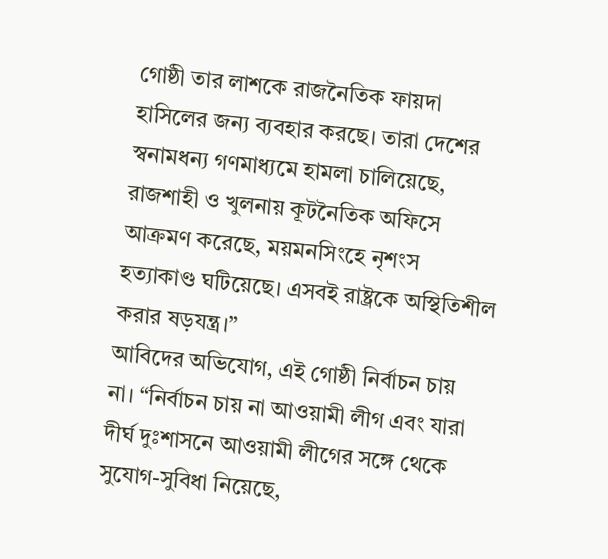গোষ্ঠী তার লাশকে রাজনৈতিক ফায়দা হাসিলের জন্য ব্যবহার করছে। তারা দেশের স্বনামধন্য গণমাধ্যমে হামলা চালিয়েছে, রাজশাহী ও খুলনায় কূটনৈতিক অফিসে আক্রমণ করেছে, ময়মনসিংহে নৃশংস হত্যাকাণ্ড ঘটিয়েছে। এসবই রাষ্ট্রকে অস্থিতিশীল করার ষড়যন্ত্র।”
আবিদের অভিযোগ, এই গোষ্ঠী নির্বাচন চায় না। “নির্বাচন চায় না আওয়ামী লীগ এবং যারা দীর্ঘ দুঃশাসনে আওয়ামী লীগের সঙ্গে থেকে সুযোগ-সুবিধা নিয়েছে,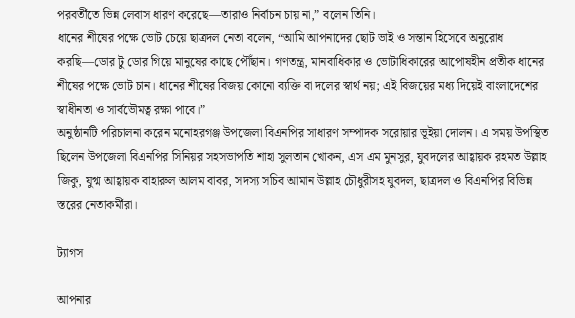পরবর্তীতে ভিন্ন লেবাস ধারণ করেছে—তারাও নির্বাচন চায় না,” বলেন তিনি।
ধানের শীষের পক্ষে ভোট চেয়ে ছাত্রদল নেতা বলেন, “আমি আপনাদের ছোট ভাই ও সন্তান হিসেবে অনুরোধ করছি—ডোর টু ডোর গিয়ে মানুষের কাছে পৌঁছান। গণতন্ত্র, মানবাধিকার ও ভোটাধিকারের আপোষহীন প্রতীক ধানের শীষের পক্ষে ভোট চান। ধানের শীষের বিজয় কোনো ব্যক্তি বা দলের স্বার্থ নয়; এই বিজয়ের মধ্য দিয়েই বাংলাদেশের স্বাধীনতা ও সার্বভৌমত্ব রক্ষা পাবে।”
অনুষ্ঠানটি পরিচালনা করেন মনোহরগঞ্জ উপজেলা বিএনপির সাধারণ সম্পাদক সরোয়ার ভূইয়া দোলন। এ সময় উপস্থিত ছিলেন উপজেলা বিএনপির সিনিয়র সহসভাপতি শাহা সুলতান খোকন, এস এম মুনসুর, যুবদলের আহ্বায়ক রহমত উল্লাহ জিকু, যুগ্ম আহ্বায়ক বাহারুল আলম বাবর, সদস্য সচিব আমান উল্লাহ চৌধুরীসহ যুবদল, ছাত্রদল ও বিএনপির বিভিন্ন স্তরের নেতাকর্মীরা।

ট্যাগস

আপনার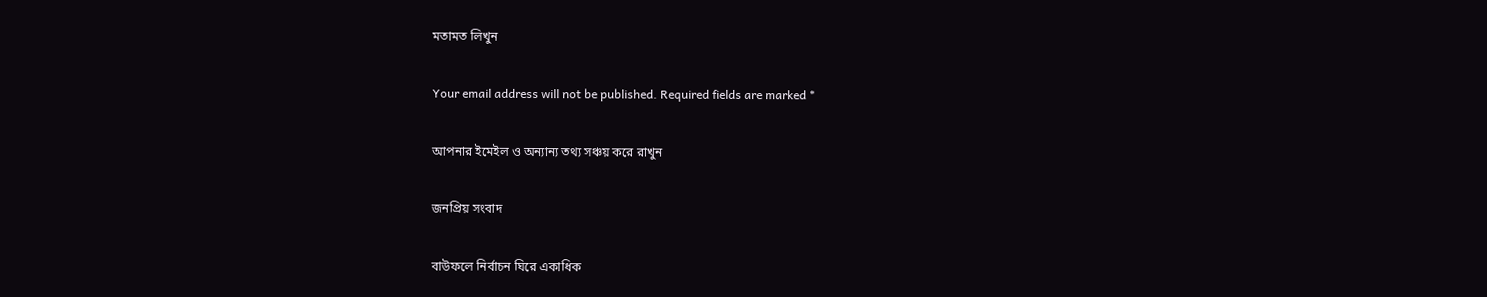মতামত লিখুন

Your email address will not be published. Required fields are marked *

আপনার ইমেইল ও অন্যান্য তথ্য সঞ্চয় করে রাখুন

জনপ্রিয় সংবাদ

বাউফলে নির্বাচন ঘিরে একাধিক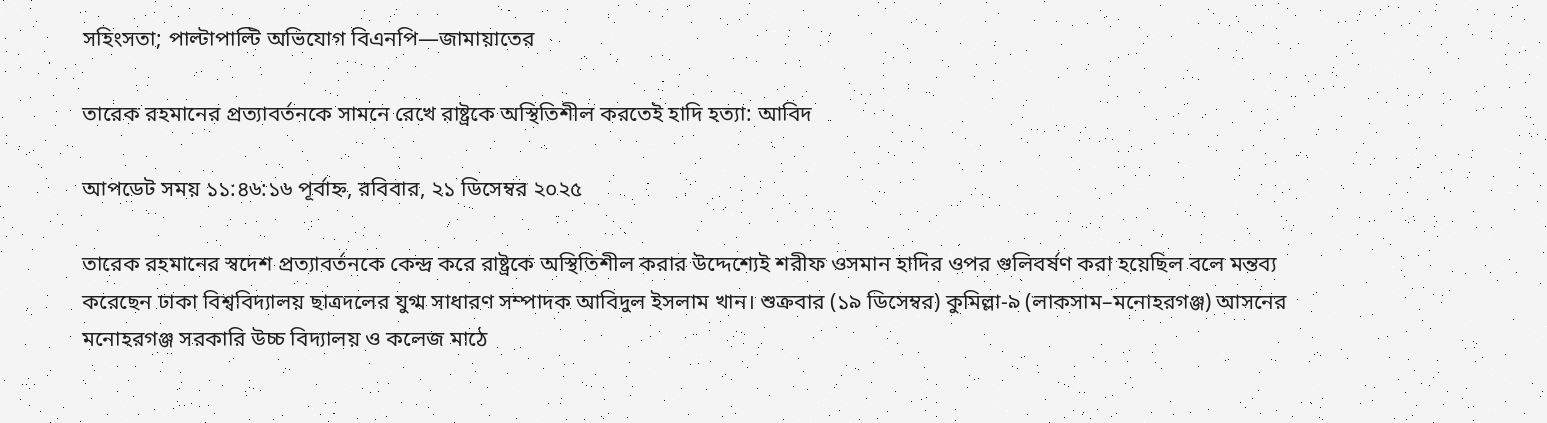সহিংসতা; পাল্টাপাল্টি অভিযোগ বিএনপি—জামায়াতের

তারেক রহমানের প্রত্যাবর্তনকে সামনে রেখে রাষ্ট্রকে অস্থিতিশীল করতেই হাদি হত্যা: আবিদ

আপডেট সময় ১১:৪৬:১৬ পূর্বাহ্ন, রবিবার, ২১ ডিসেম্বর ২০২৫

তারেক রহমানের স্বদেশ প্রত্যাবর্তনকে কেন্দ্র করে রাষ্ট্রকে অস্থিতিশীল করার উদ্দেশ্যেই শরীফ ওসমান হাদির ওপর গুলিবর্ষণ করা হয়েছিল বলে মন্তব্য করেছেন ঢাকা বিশ্ববিদ্যালয় ছাত্রদলের যুগ্ম সাধারণ সম্পাদক আবিদুল ইসলাম খান। শুক্রবার (১৯ ডিসেম্বর) কুমিল্লা-৯ (লাকসাম–মনোহরগঞ্জ) আসনের মনোহরগঞ্জ সরকারি উচ্চ বিদ্যালয় ও কলেজ মাঠে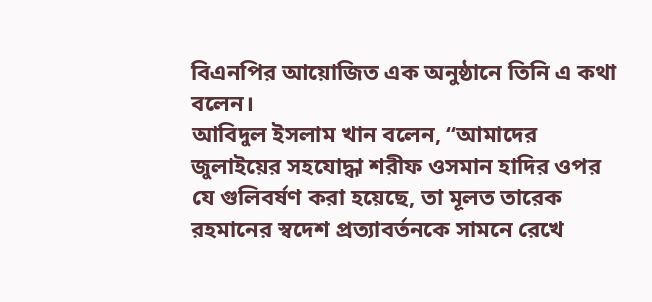বিএনপির আয়োজিত এক অনুষ্ঠানে তিনি এ কথা বলেন।
আবিদুল ইসলাম খান বলেন, “আমাদের জুলাইয়ের সহযোদ্ধা শরীফ ওসমান হাদির ওপর যে গুলিবর্ষণ করা হয়েছে, তা মূলত তারেক রহমানের স্বদেশ প্রত্যাবর্তনকে সামনে রেখে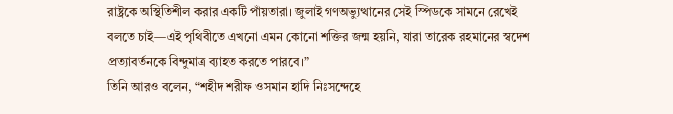রাষ্ট্রকে অস্থিতিশীল করার একটি পাঁয়তারা। জুলাই গণঅভ্যুত্থানের সেই স্পিডকে সামনে রেখেই বলতে চাই—এই পৃথিবীতে এখনো এমন কোনো শক্তির জন্ম হয়নি, যারা তারেক রহমানের স্বদেশ প্রত্যাবর্তনকে বিন্দুমাত্র ব্যাহত করতে পারবে।”
তিনি আরও বলেন, “শহীদ শরীফ ওসমান হাদি নিঃসন্দেহে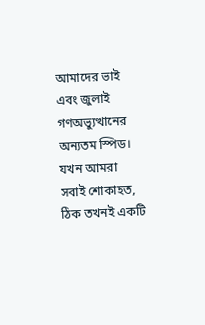আমাদের ভাই এবং জুলাই গণঅভ্যুত্থানের অন্যতম স্পিড। যখন আমরা সবাই শোকাহত, ঠিক তখনই একটি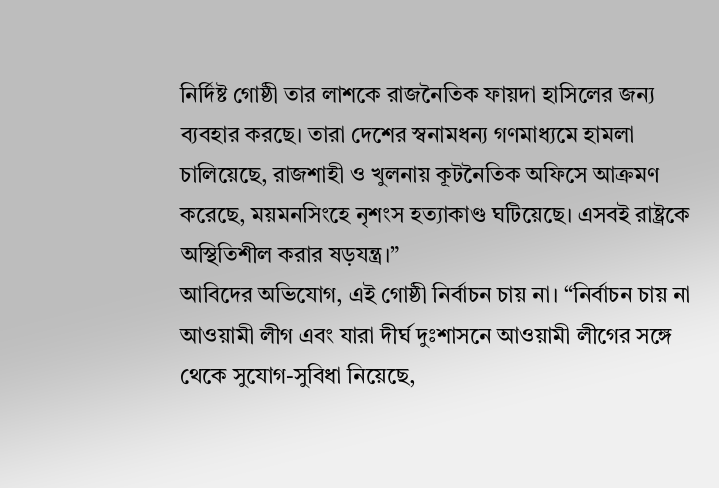নির্দিষ্ট গোষ্ঠী তার লাশকে রাজনৈতিক ফায়দা হাসিলের জন্য ব্যবহার করছে। তারা দেশের স্বনামধন্য গণমাধ্যমে হামলা চালিয়েছে, রাজশাহী ও খুলনায় কূটনৈতিক অফিসে আক্রমণ করেছে, ময়মনসিংহে নৃশংস হত্যাকাণ্ড ঘটিয়েছে। এসবই রাষ্ট্রকে অস্থিতিশীল করার ষড়যন্ত্র।”
আবিদের অভিযোগ, এই গোষ্ঠী নির্বাচন চায় না। “নির্বাচন চায় না আওয়ামী লীগ এবং যারা দীর্ঘ দুঃশাসনে আওয়ামী লীগের সঙ্গে থেকে সুযোগ-সুবিধা নিয়েছে,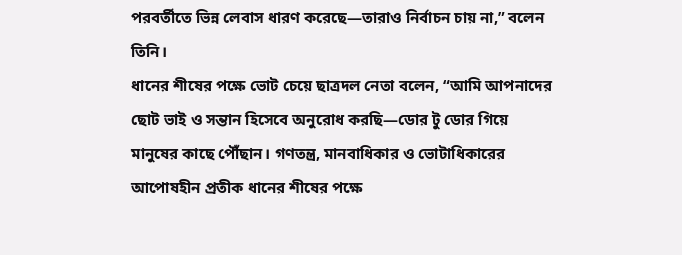পরবর্তীতে ভিন্ন লেবাস ধারণ করেছে—তারাও নির্বাচন চায় না,” বলেন তিনি।
ধানের শীষের পক্ষে ভোট চেয়ে ছাত্রদল নেতা বলেন, “আমি আপনাদের ছোট ভাই ও সন্তান হিসেবে অনুরোধ করছি—ডোর টু ডোর গিয়ে মানুষের কাছে পৌঁছান। গণতন্ত্র, মানবাধিকার ও ভোটাধিকারের আপোষহীন প্রতীক ধানের শীষের পক্ষে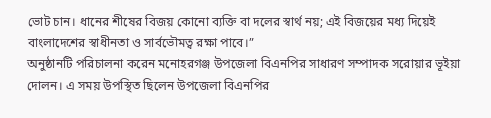ভোট চান। ধানের শীষের বিজয় কোনো ব্যক্তি বা দলের স্বার্থ নয়; এই বিজয়ের মধ্য দিয়েই বাংলাদেশের স্বাধীনতা ও সার্বভৌমত্ব রক্ষা পাবে।”
অনুষ্ঠানটি পরিচালনা করেন মনোহরগঞ্জ উপজেলা বিএনপির সাধারণ সম্পাদক সরোয়ার ভূইয়া দোলন। এ সময় উপস্থিত ছিলেন উপজেলা বিএনপির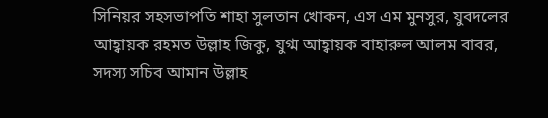সিনিয়র সহসভাপতি শাহা সুলতান খোকন, এস এম মুনসুর, যুবদলের আহ্বায়ক রহমত উল্লাহ জিকু, যুগ্ম আহ্বায়ক বাহারুল আলম বাবর, সদস্য সচিব আমান উল্লাহ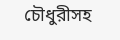চৌধুরীসহ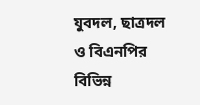যুবদল, ছাত্রদল ও বিএনপির বিভিন্ন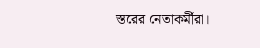স্তরের নেতাকর্মীরা।